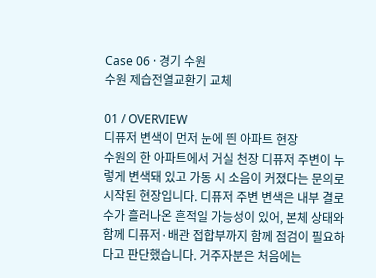Case 06 · 경기 수원
수원 제습전열교환기 교체

01 / OVERVIEW
디퓨저 변색이 먼저 눈에 띈 아파트 현장
수원의 한 아파트에서 거실 천장 디퓨저 주변이 누렇게 변색돼 있고 가동 시 소음이 커졌다는 문의로 시작된 현장입니다. 디퓨저 주변 변색은 내부 결로수가 흘러나온 흔적일 가능성이 있어, 본체 상태와 함께 디퓨저·배관 접합부까지 함께 점검이 필요하다고 판단했습니다. 거주자분은 처음에는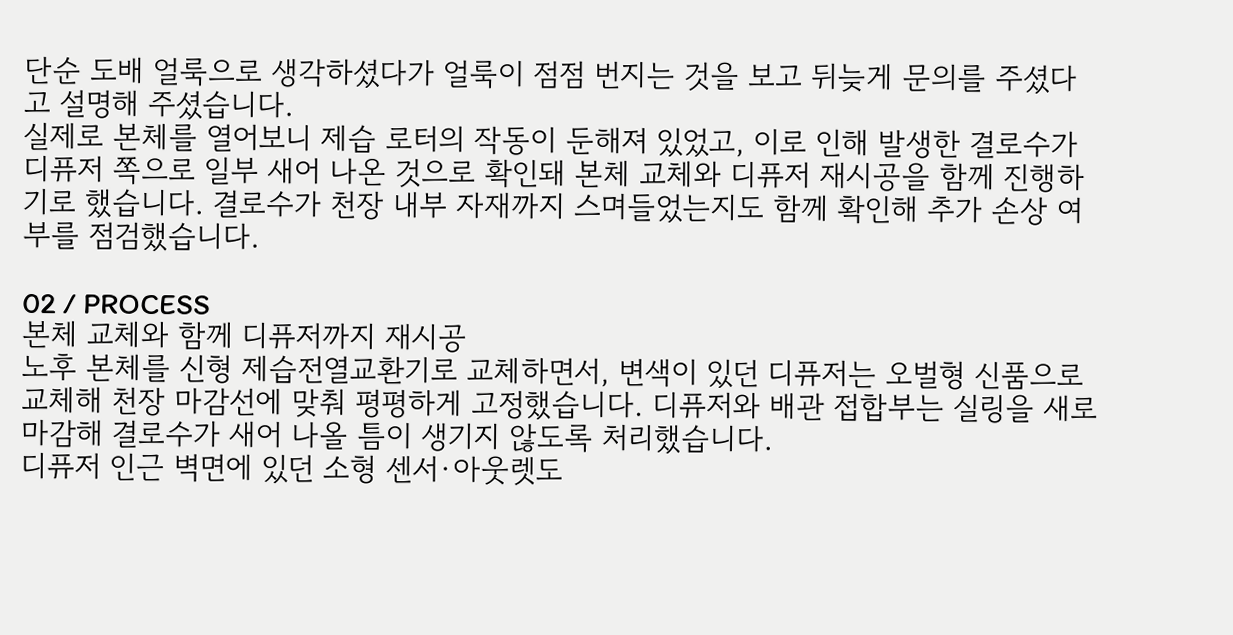단순 도배 얼룩으로 생각하셨다가 얼룩이 점점 번지는 것을 보고 뒤늦게 문의를 주셨다고 설명해 주셨습니다.
실제로 본체를 열어보니 제습 로터의 작동이 둔해져 있었고, 이로 인해 발생한 결로수가 디퓨저 쪽으로 일부 새어 나온 것으로 확인돼 본체 교체와 디퓨저 재시공을 함께 진행하기로 했습니다. 결로수가 천장 내부 자재까지 스며들었는지도 함께 확인해 추가 손상 여부를 점검했습니다.

02 / PROCESS
본체 교체와 함께 디퓨저까지 재시공
노후 본체를 신형 제습전열교환기로 교체하면서, 변색이 있던 디퓨저는 오벌형 신품으로 교체해 천장 마감선에 맞춰 평평하게 고정했습니다. 디퓨저와 배관 접합부는 실링을 새로 마감해 결로수가 새어 나올 틈이 생기지 않도록 처리했습니다.
디퓨저 인근 벽면에 있던 소형 센서·아웃렛도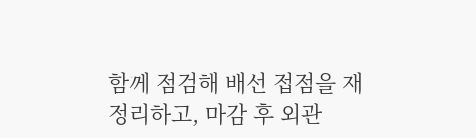함께 점검해 배선 접점을 재정리하고, 마감 후 외관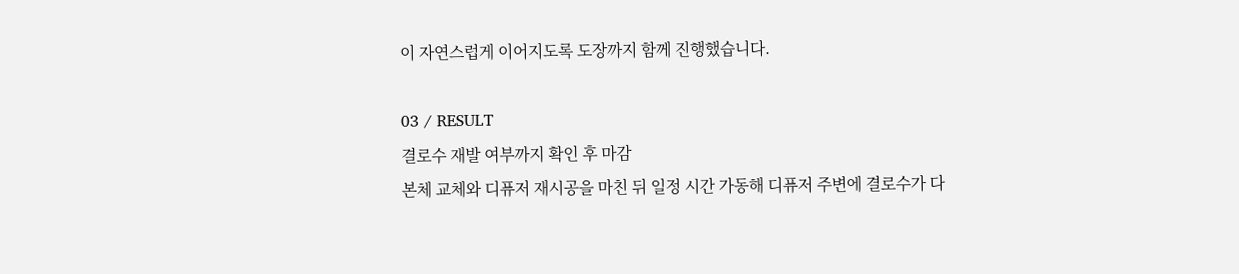이 자연스럽게 이어지도록 도장까지 함께 진행했습니다.

03 / RESULT
결로수 재발 여부까지 확인 후 마감
본체 교체와 디퓨저 재시공을 마친 뒤 일정 시간 가동해 디퓨저 주변에 결로수가 다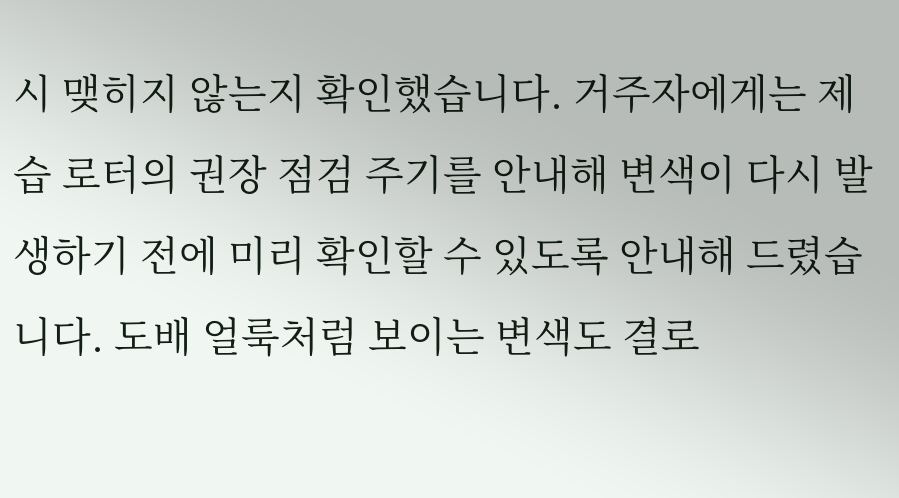시 맺히지 않는지 확인했습니다. 거주자에게는 제습 로터의 권장 점검 주기를 안내해 변색이 다시 발생하기 전에 미리 확인할 수 있도록 안내해 드렸습니다. 도배 얼룩처럼 보이는 변색도 결로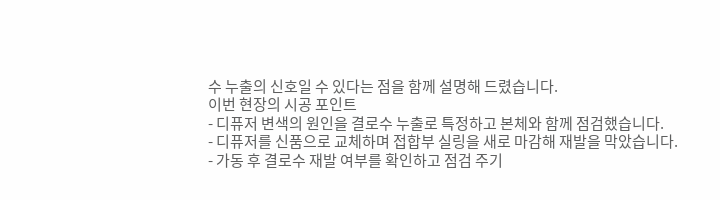수 누출의 신호일 수 있다는 점을 함께 설명해 드렸습니다.
이번 현장의 시공 포인트
- 디퓨저 변색의 원인을 결로수 누출로 특정하고 본체와 함께 점검했습니다.
- 디퓨저를 신품으로 교체하며 접합부 실링을 새로 마감해 재발을 막았습니다.
- 가동 후 결로수 재발 여부를 확인하고 점검 주기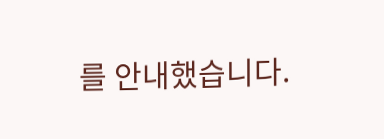를 안내했습니다.